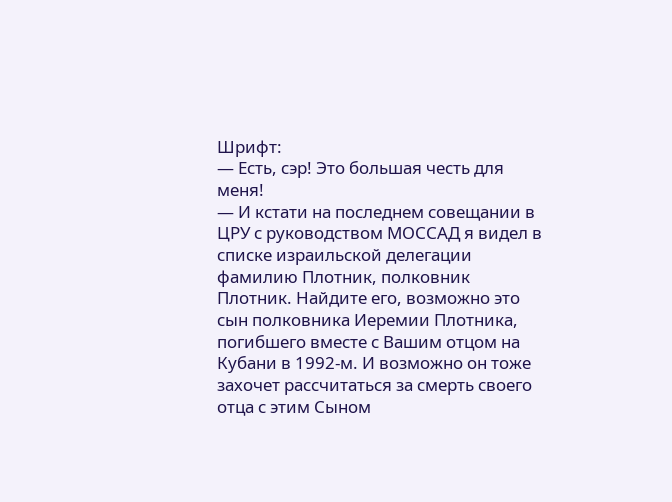Шрифт:
— Есть, сэр! Это большая честь для меня!
— И кстати на последнем совещании в ЦРУ с руководством МОССАД я видел в списке израильской делегации фамилию Плотник, полковник Плотник. Найдите его, возможно это сын полковника Иеремии Плотника, погибшего вместе с Вашим отцом на Кубани в 1992-м. И возможно он тоже захочет рассчитаться за смерть своего отца с этим Сыном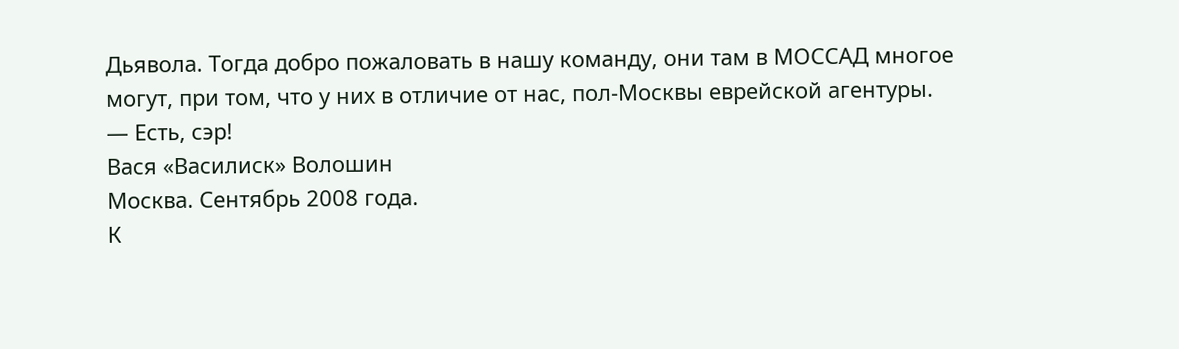Дьявола. Тогда добро пожаловать в нашу команду, они там в МОССАД многое могут, при том, что у них в отличие от нас, пол-Москвы еврейской агентуры.
— Есть, сэр!
Вася «Василиск» Волошин
Москва. Сентябрь 2008 года.
К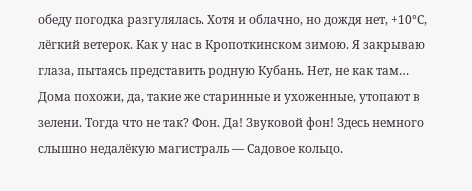обеду погодка разгулялась. Хотя и облачно, но дождя нет, +10°С, лёгкий ветерок. Как у нас в Кропоткинском зимою. Я закрываю глаза, пытаясь представить родную Кубань. Нет, не как там… Дома похожи, да, такие же старинные и ухоженные, утопают в зелени. Тогда что не так? Фон. Да! Звуковой фон! Здесь немного слышно недалёкую магистраль — Садовое кольцо.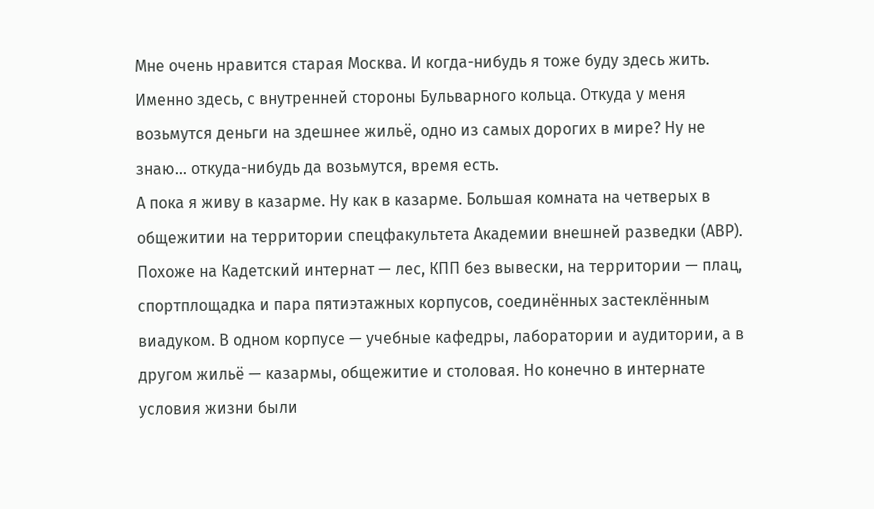Мне очень нравится старая Москва. И когда-нибудь я тоже буду здесь жить. Именно здесь, с внутренней стороны Бульварного кольца. Откуда у меня возьмутся деньги на здешнее жильё, одно из самых дорогих в мире? Ну не знаю… откуда-нибудь да возьмутся, время есть.
А пока я живу в казарме. Ну как в казарме. Большая комната на четверых в общежитии на территории спецфакультета Академии внешней разведки (АВР). Похоже на Кадетский интернат — лес, КПП без вывески, на территории — плац, спортплощадка и пара пятиэтажных корпусов, соединённых застеклённым виадуком. В одном корпусе — учебные кафедры, лаборатории и аудитории, а в другом жильё — казармы, общежитие и столовая. Но конечно в интернате условия жизни были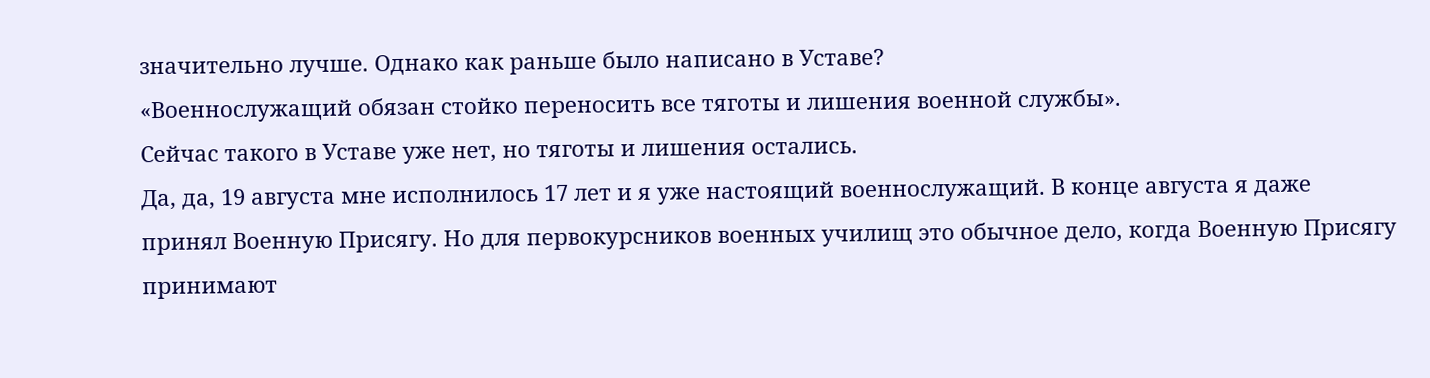значительно лучше. Однако как раньше было написано в Уставе?
«Военнослужащий обязан стойко переносить все тяготы и лишения военной службы».
Сейчас такого в Уставе уже нет, но тяготы и лишения остались.
Да, да, 19 августа мне исполнилось 17 лет и я уже настоящий военнослужащий. В конце августа я даже принял Военную Присягу. Но для первокурсников военных училищ это обычное дело, когда Военную Присягу принимают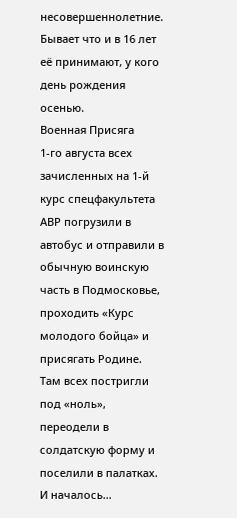несовершеннолетние. Бывает что и в 16 лет её принимают, у кого день рождения осенью.
Военная Присяга
1-го августа всех зачисленных на 1-й курс спецфакультета АВР погрузили в автобус и отправили в обычную воинскую часть в Подмосковье, проходить «Курс молодого бойца» и присягать Родине. Там всех постригли под «ноль», переодели в солдатскую форму и поселили в палатках.
И началось…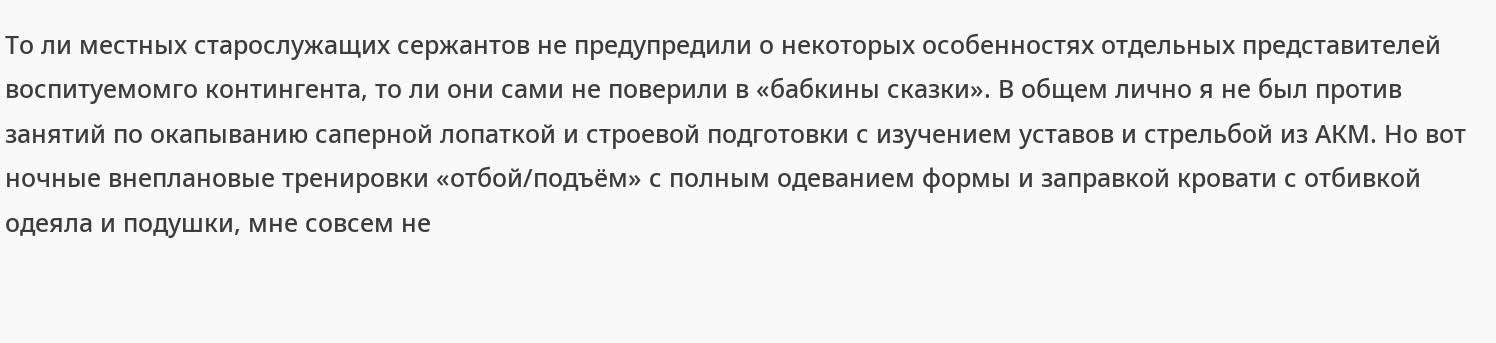То ли местных старослужащих сержантов не предупредили о некоторых особенностях отдельных представителей воспитуемомго контингента, то ли они сами не поверили в «бабкины сказки». В общем лично я не был против занятий по окапыванию саперной лопаткой и строевой подготовки с изучением уставов и стрельбой из АКМ. Но вот ночные внеплановые тренировки «отбой/подъём» с полным одеванием формы и заправкой кровати с отбивкой одеяла и подушки, мне совсем не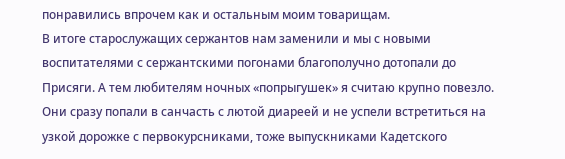понравились впрочем как и остальным моим товарищам.
В итоге старослужащих сержантов нам заменили и мы с новыми воспитателями с сержантскими погонами благополучно дотопали до Присяги. А тем любителям ночных «попрыгушек» я считаю крупно повезло. Они сразу попали в санчасть с лютой диареей и не успели встретиться на узкой дорожке с первокурсниками, тоже выпускниками Кадетского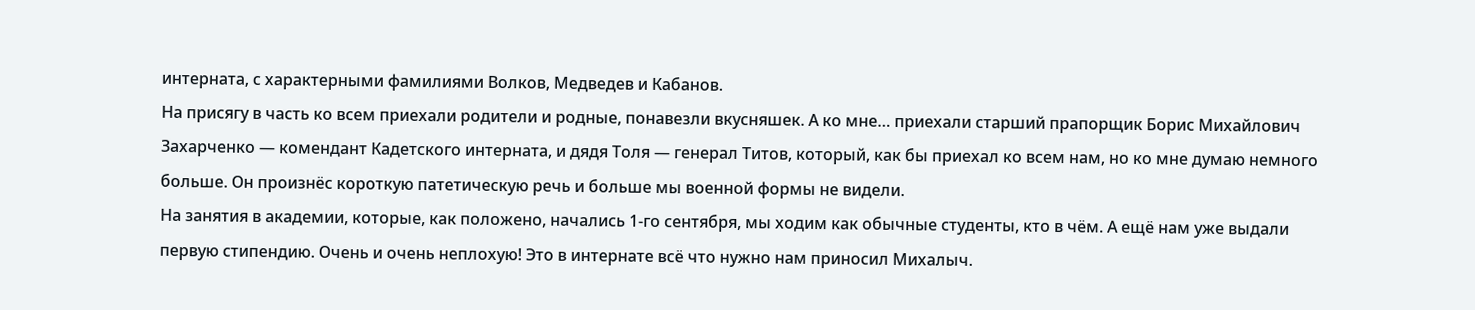интерната, с характерными фамилиями Волков, Медведев и Кабанов.
На присягу в часть ко всем приехали родители и родные, понавезли вкусняшек. А ко мне… приехали старший прапорщик Борис Михайлович Захарченко — комендант Кадетского интерната, и дядя Толя — генерал Титов, который, как бы приехал ко всем нам, но ко мне думаю немного больше. Он произнёс короткую патетическую речь и больше мы военной формы не видели.
На занятия в академии, которые, как положено, начались 1-го сентября, мы ходим как обычные студенты, кто в чём. А ещё нам уже выдали первую стипендию. Очень и очень неплохую! Это в интернате всё что нужно нам приносил Михалыч.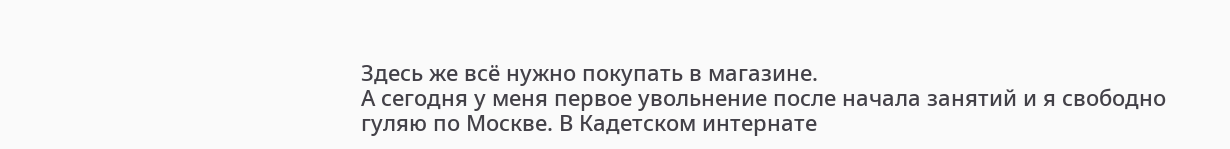Здесь же всё нужно покупать в магазине.
А сегодня у меня первое увольнение после начала занятий и я свободно гуляю по Москве. В Кадетском интернате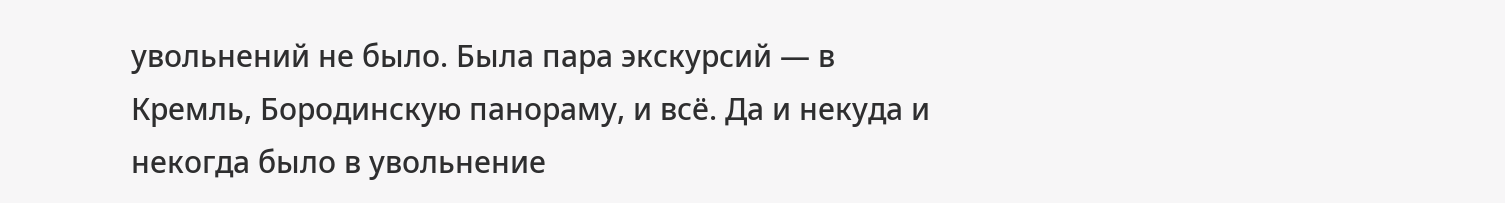увольнений не было. Была пара экскурсий — в Кремль, Бородинскую панораму, и всё. Да и некуда и некогда было в увольнение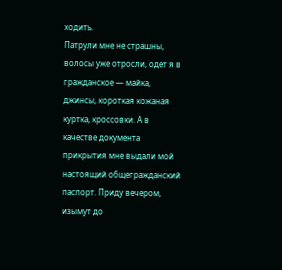ходить.
Патрули мне не страшны, волосы уже отросли, одет я в гражданское — майка, джинсы, короткая кожаная куртка, кроссовки. А в качестве документа прикрытия мне выдали мой настоящий общегражданский паспорт. Приду вечером, изымут до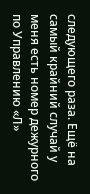следующего раза. Ещё на самый крайний случай у меня есть номер дежурного по Управлению «Л»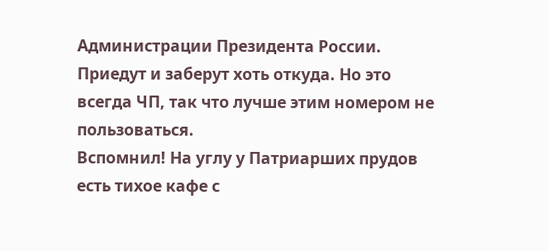Администрации Президента России. Приедут и заберут хоть откуда. Но это всегда ЧП, так что лучше этим номером не пользоваться.
Вспомнил! На углу у Патриарших прудов есть тихое кафе с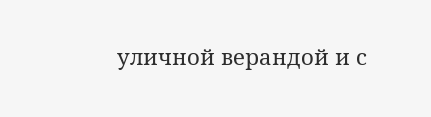уличной верандой и с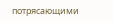потрясающими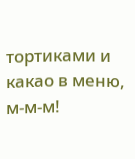тортиками и какао в меню, м-м-м!